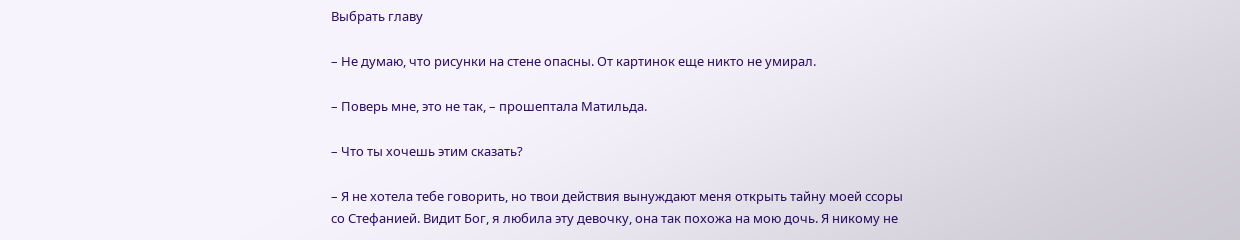Выбрать главу

– Не думаю, что рисунки на стене опасны. От картинок еще никто не умирал.

– Поверь мне, это не так, – прошептала Матильда.

– Что ты хочешь этим сказать?

– Я не хотела тебе говорить, но твои действия вынуждают меня открыть тайну моей ссоры со Стефанией. Видит Бог, я любила эту девочку, она так похожа на мою дочь. Я никому не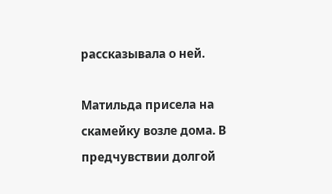рассказывала о ней.

Матильда присела на скамейку возле дома. В предчувствии долгой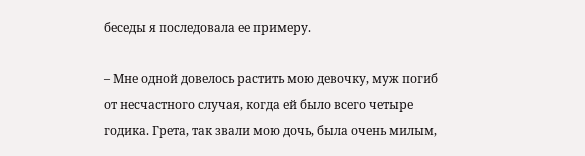беседы я последовала ее примеру.

– Мне одной довелось растить мою девочку, муж погиб от несчастного случая, когда ей было всего четыре годика. Грета, так звали мою дочь, была очень милым,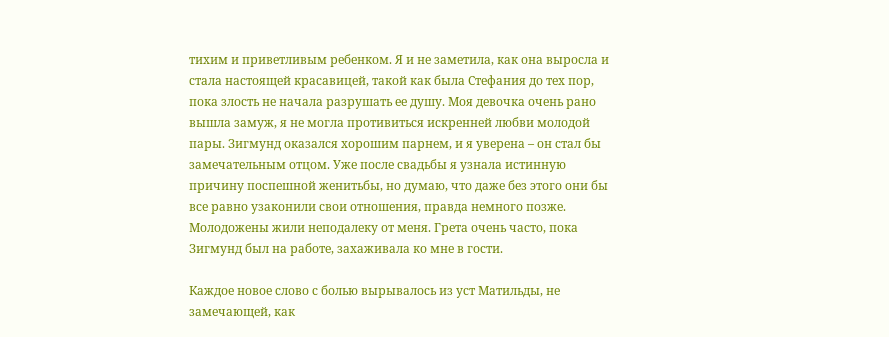тихим и приветливым ребенком. Я и не заметила, как она выросла и стала настоящей красавицей, такой как была Стефания до тех пор, пока злость не начала разрушать ее душу. Моя девочка очень рано вышла замуж, я не могла противиться искренней любви молодой пары. Зигмунд оказался хорошим парнем, и я уверена – он стал бы замечательным отцом. Уже после свадьбы я узнала истинную причину поспешной женитьбы, но думаю, что даже без этого они бы все равно узаконили свои отношения, правда немного позже. Молодожены жили неподалеку от меня. Грета очень часто, пока Зигмунд был на работе, захаживала ко мне в гости.

Каждое новое слово с болью вырывалось из уст Матильды, не замечающей, как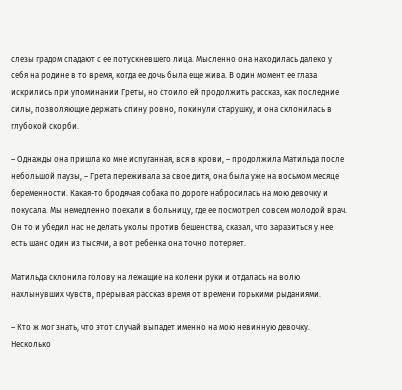слезы градом спадают с ее потускневшего лица. Мысленно она находилась далеко у себя на родине в то время, когда ее дочь была еще жива. В один момент ее глаза искрились при упоминании Греты, но стоило ей продолжить рассказ, как последние силы, позволяющие держать спину ровно, покинули старушку, и она склонилась в глубокой скорби.

– Однажды она пришла ко мне испуганная, вся в крови, – продолжила Матильда после небольшой паузы, – Грета переживала за свое дитя, она была уже на восьмом месяце беременности. Какая-то бродячая собака по дороге набросилась на мою девочку и покусала. Мы немедленно поехали в больницу, где ее посмотрел совсем молодой врач. Он то и убедил нас не делать уколы против бешенства, сказал, что заразиться у нее есть шанс один из тысячи, а вот ребенка она точно потеряет.

Матильда склонила голову на лежащие на колени руки и отдалась на волю нахлынувших чувств, прерывая рассказ время от времени горькими рыданиями.

– Кто ж мог знать, что этот случай выпадет именно на мою невинную девочку. Несколько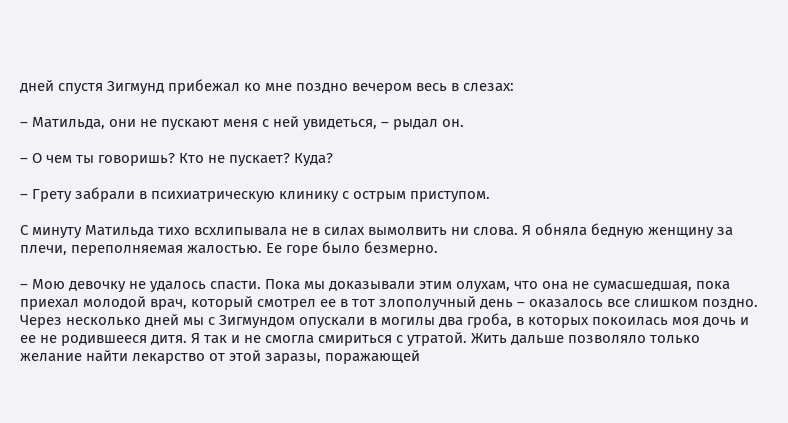дней спустя Зигмунд прибежал ко мне поздно вечером весь в слезах:

– Матильда, они не пускают меня с ней увидеться, – рыдал он.

– О чем ты говоришь? Кто не пускает? Куда?

– Грету забрали в психиатрическую клинику с острым приступом.

С минуту Матильда тихо всхлипывала не в силах вымолвить ни слова. Я обняла бедную женщину за плечи, переполняемая жалостью. Ее горе было безмерно.

– Мою девочку не удалось спасти. Пока мы доказывали этим олухам, что она не сумасшедшая, пока приехал молодой врач, который смотрел ее в тот злополучный день – оказалось все слишком поздно. Через несколько дней мы с Зигмундом опускали в могилы два гроба, в которых покоилась моя дочь и ее не родившееся дитя. Я так и не смогла смириться с утратой. Жить дальше позволяло только желание найти лекарство от этой заразы, поражающей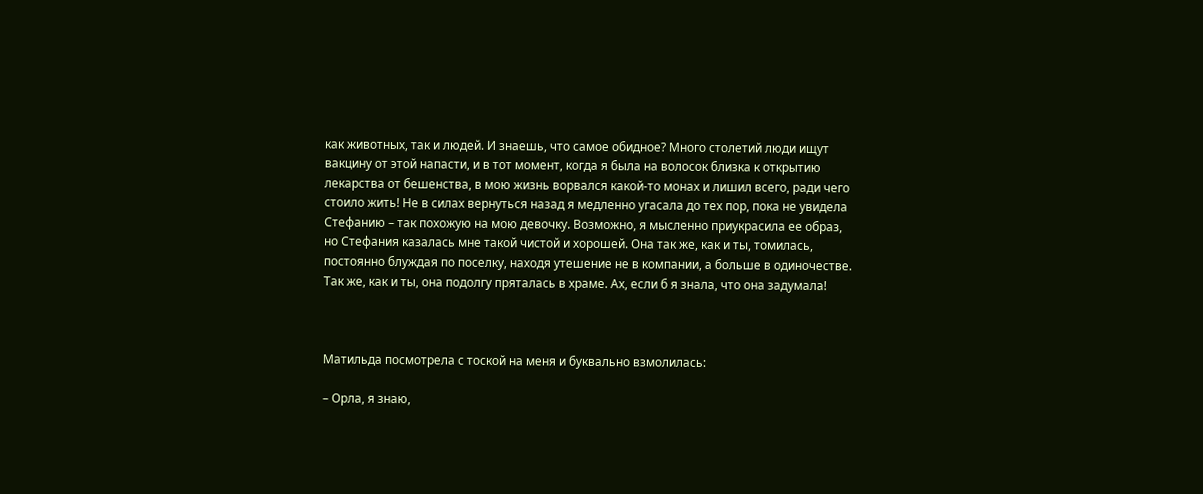как животных, так и людей. И знаешь, что самое обидное? Много столетий люди ищут вакцину от этой напасти, и в тот момент, когда я была на волосок близка к открытию лекарства от бешенства, в мою жизнь ворвался какой-то монах и лишил всего, ради чего стоило жить! Не в силах вернуться назад я медленно угасала до тех пор, пока не увидела Стефанию – так похожую на мою девочку. Возможно, я мысленно приукрасила ее образ, но Стефания казалась мне такой чистой и хорошей. Она так же, как и ты, томилась, постоянно блуждая по поселку, находя утешение не в компании, а больше в одиночестве. Так же, как и ты, она подолгу пряталась в храме. Ах, если б я знала, что она задумала!



Матильда посмотрела с тоской на меня и буквально взмолилась:

– Орла, я знаю,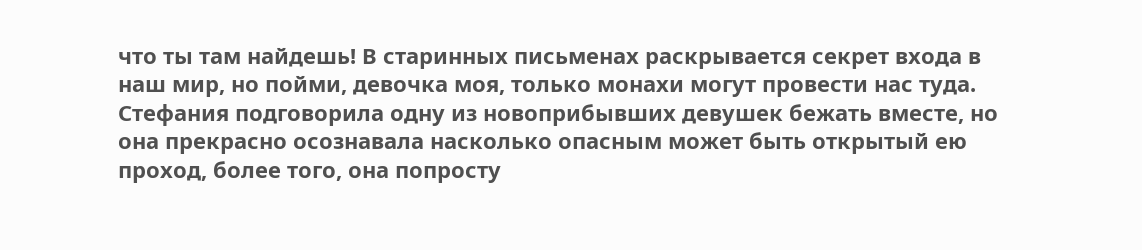что ты там найдешь! В старинных письменах раскрывается секрет входа в наш мир, но пойми, девочка моя, только монахи могут провести нас туда. Стефания подговорила одну из новоприбывших девушек бежать вместе, но она прекрасно осознавала насколько опасным может быть открытый ею проход, более того, она попросту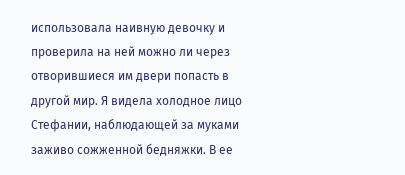использовала наивную девочку и проверила на ней можно ли через отворившиеся им двери попасть в другой мир. Я видела холодное лицо Стефании, наблюдающей за муками заживо сожженной бедняжки. В ее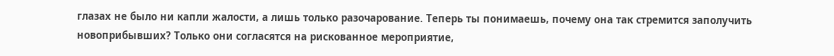глазах не было ни капли жалости, а лишь только разочарование. Теперь ты понимаешь, почему она так стремится заполучить новоприбывших? Только они согласятся на рискованное мероприятие,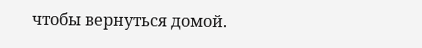чтобы вернуться домой.